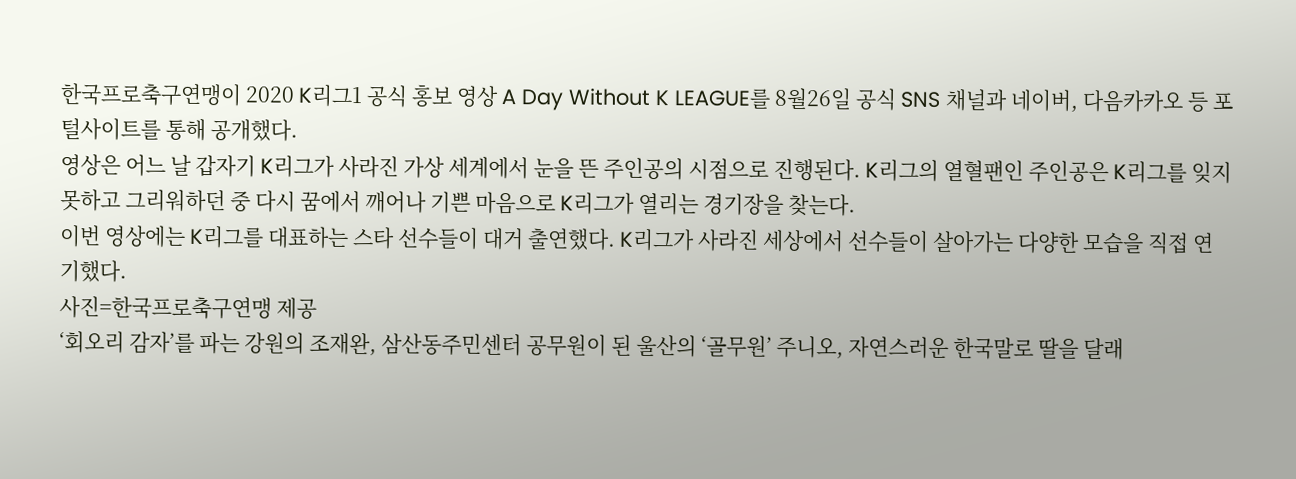한국프로축구연맹이 2020 K리그1 공식 홍보 영상 A Day Without K LEAGUE를 8월26일 공식 SNS 채널과 네이버, 다음카카오 등 포털사이트를 통해 공개했다.
영상은 어느 날 갑자기 K리그가 사라진 가상 세계에서 눈을 뜬 주인공의 시점으로 진행된다. K리그의 열혈팬인 주인공은 K리그를 잊지 못하고 그리워하던 중 다시 꿈에서 깨어나 기쁜 마음으로 K리그가 열리는 경기장을 찾는다.
이번 영상에는 K리그를 대표하는 스타 선수들이 대거 출연했다. K리그가 사라진 세상에서 선수들이 살아가는 다양한 모습을 직접 연기했다.
사진=한국프로축구연맹 제공
‘회오리 감자’를 파는 강원의 조재완, 삼산동주민센터 공무원이 된 울산의 ‘골무원’ 주니오, 자연스러운 한국말로 딸을 달래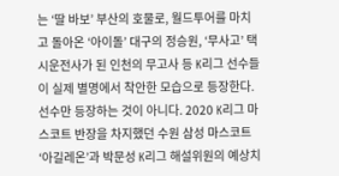는 ‘딸 바보’ 부산의 호물로, 월드투어를 마치고 돌아온 ‘아이돌’ 대구의 정승원, ‘무사고’ 택시운전사가 된 인천의 무고사 등 K리그 선수들이 실제 별명에서 착안한 모습으로 등장한다.
선수만 등장하는 것이 아니다. 2020 K리그 마스코트 반장을 차지했던 수원 삼성 마스코트 ‘아길레온’과 박문성 K리그 해설위원의 예상치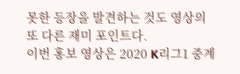못한 등장을 발견하는 것도 영상의 또 다른 재미 포인트다.
이번 홍보 영상은 2020 K리그1 중계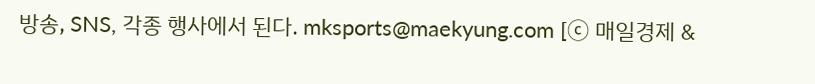방송, SNS, 각종 행사에서 된다. mksports@maekyung.com [ⓒ 매일경제 &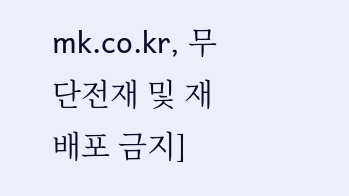mk.co.kr, 무단전재 및 재배포 금지]